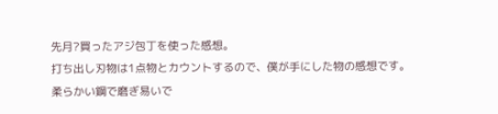先月?買ったアジ包丁を使った感想。
打ち出し刃物は1点物とカウントするので、僕が手にした物の感想です。
柔らかい鋼で磨ぎ易いで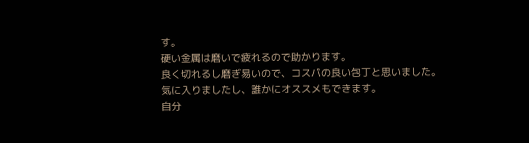す。
硬い金属は磨いで疲れるので助かります。
良く切れるし磨ぎ易いので、コスパの良い包丁と思いました。
気に入りましたし、誰かにオススメもできます。
自分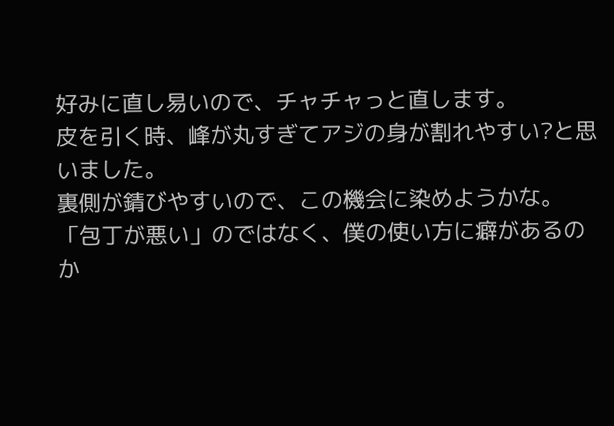好みに直し易いので、チャチャっと直します。
皮を引く時、峰が丸すぎてアジの身が割れやすい?と思いました。
裏側が錆びやすいので、この機会に染めようかな。
「包丁が悪い」のではなく、僕の使い方に癖があるのか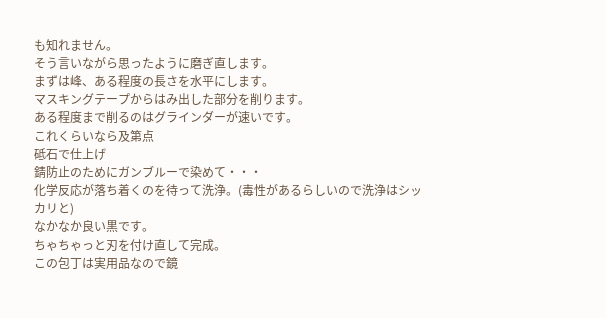も知れません。
そう言いながら思ったように磨ぎ直します。
まずは峰、ある程度の長さを水平にします。
マスキングテープからはみ出した部分を削ります。
ある程度まで削るのはグラインダーが速いです。
これくらいなら及第点
砥石で仕上げ
錆防止のためにガンブルーで染めて・・・
化学反応が落ち着くのを待って洗浄。(毒性があるらしいので洗浄はシッカリと)
なかなか良い黒です。
ちゃちゃっと刃を付け直して完成。
この包丁は実用品なので鏡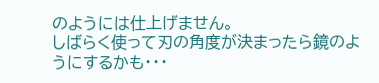のようには仕上げません。
しばらく使って刃の角度が決まったら鏡のようにするかも・・・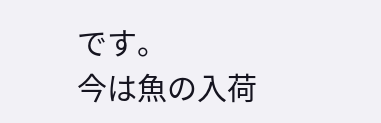です。
今は魚の入荷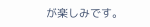が楽しみです。